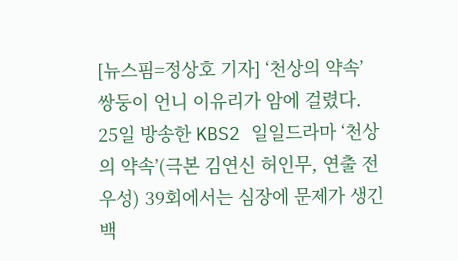[뉴스핌=정상호 기자] ‘천상의 약속’ 쌍둥이 언니 이유리가 암에 걸렸다.
25일 방송한 KBS2 일일드라마 ‘천상의 약속’(극본 김연신 허인무, 연출 전우성) 39회에서는 심장에 문제가 생긴 백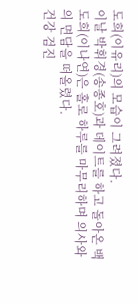도희(이유리)의 모습이 그려졌다.
이날 박휘경(송종호)과 데이트를 하고 돌아온 백도희(이나연)은 홀로 하루를 마무리하며 의사와의 면담을 떠올렸다.
건강 검진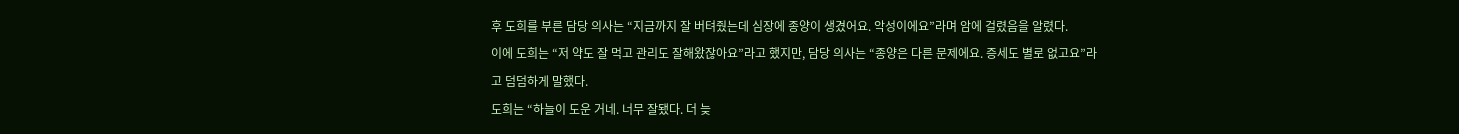후 도희를 부른 담당 의사는 “지금까지 잘 버텨줬는데 심장에 종양이 생겼어요. 악성이에요”라며 암에 걸렸음을 알렸다.
이에 도희는 “저 약도 잘 먹고 관리도 잘해왔잖아요”라고 했지만, 담당 의사는 “종양은 다른 문제에요. 증세도 별로 없고요”라고 덤덤하게 말했다.
도희는 “하늘이 도운 거네. 너무 잘됐다. 더 늦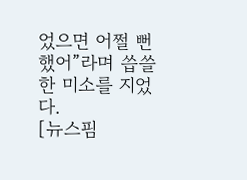었으면 어쩔 뻔했어”라며 씁쓸한 미소를 지었다.
[뉴스핌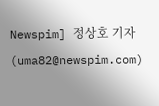Newspim] 정상호 기자 (uma82@newspim.com)